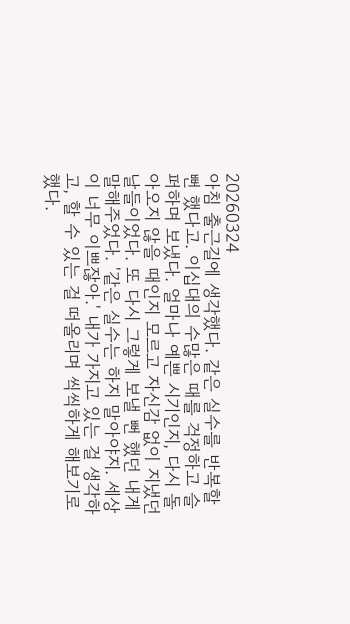20260324
아침 출근길에 생각했다. 같은 실수를 반복할 뻔 했다고. 이십대의 수많은 때를 걱정하고 슬퍼하며 보냈다. 얼마나 예쁜 시기인지, 다시 돌아오지 않을 때인지 모르고 자신감 없이 지냈던 날들이었다. 또 다시 그렇게 보낼 뻔 했던 내게 말해주었다. '같은 실수는 하지 말아야지. 세상이 너무 이쁘잖아.' 내가 가지고 있는 걸 생각하고, 할 수 있는 걸 떠올리며 씩씩하게 해보기로 했다.